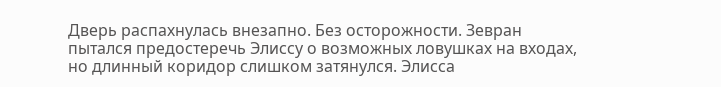Дверь распахнулась внезапно. Без осторожности. Зевран пытался предостеречь Элиссу о возможных ловушках на входах, но длинный коридор слишком затянулся. Элисса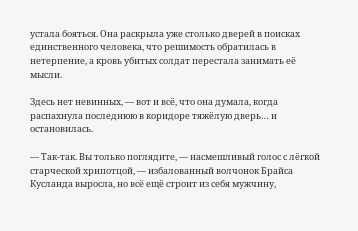устала бояться. Она раскрыла уже столько дверей в поисках единственного человека, что решимость обратилась в нетерпение, а кровь убитых солдат перестала занимать её мысли.

Здесь нет невинных, — вот и всё, что она думала, когда распахнула последнюю в коридоре тяжёлую дверь… и остановилась.

— Так-так. Вы только поглядите, — насмешливый голос с лёгкой старческой хрипотцой, — избалованный волчонок Брайса Кусланда выросла, но всё ещё строит из себя мужчину,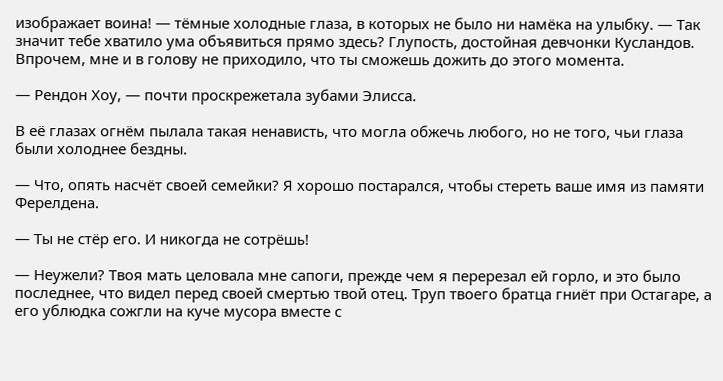изображает воина! — тёмные холодные глаза, в которых не было ни намёка на улыбку. — Так значит тебе хватило ума объявиться прямо здесь? Глупость, достойная девчонки Кусландов. Впрочем, мне и в голову не приходило, что ты сможешь дожить до этого момента.

— Рендон Хоу, — почти проскрежетала зубами Элисса.

В её глазах огнём пылала такая ненависть, что могла обжечь любого, но не того, чьи глаза были холоднее бездны.

— Что, опять насчёт своей семейки? Я хорошо постарался, чтобы стереть ваше имя из памяти Ферелдена.

— Ты не стёр его. И никогда не сотрёшь!

— Неужели? Твоя мать целовала мне сапоги, прежде чем я перерезал ей горло, и это было последнее, что видел перед своей смертью твой отец. Труп твоего братца гниёт при Остагаре, а его ублюдка сожгли на куче мусора вместе с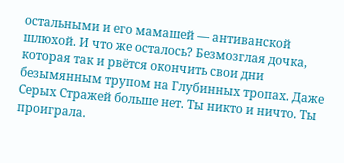остальными и его мамашей — антиванской шлюхой. И что же осталось? Безмозглая дочка, которая так и рвётся окончить свои дни безымянным трупом на Глубинных тропах. Даже Серых Стражей больше нет. Ты никто и ничто. Ты проиграла.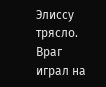Элиссу трясло. Враг играл на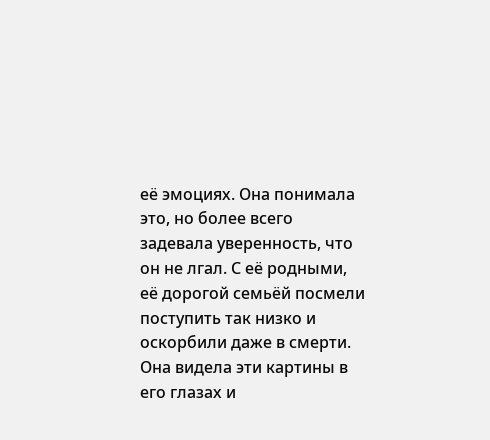её эмоциях. Она понимала это, но более всего задевала уверенность, что он не лгал. С её родными, её дорогой семьёй посмели поступить так низко и оскорбили даже в смерти. Она видела эти картины в его глазах и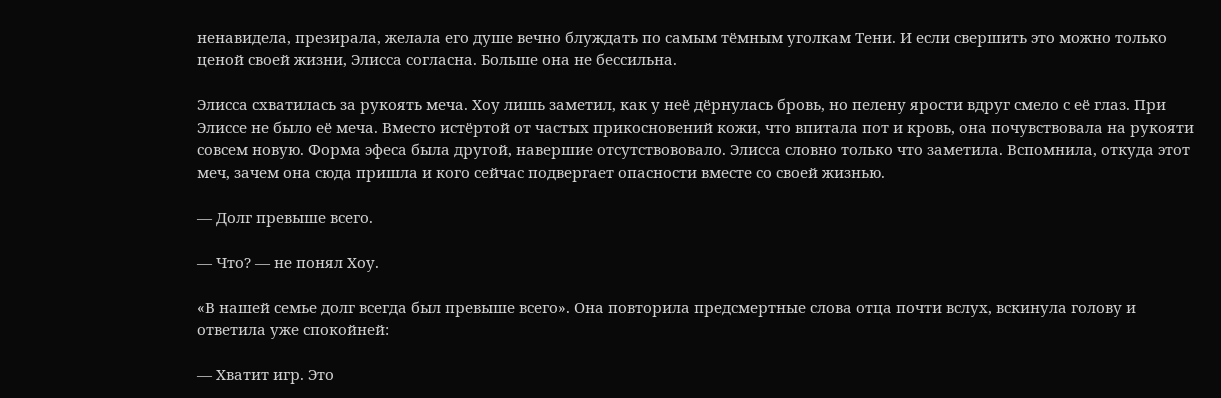ненавидела, презирала, желала его душе вечно блуждать по самым тёмным уголкам Тени. И если свершить это можно только ценой своей жизни, Элисса согласна. Больше она не бессильна.

Элисса схватилась за рукоять меча. Хоу лишь заметил, как у неё дёрнулась бровь, но пелену ярости вдруг смело с её глаз. При Элиссе не было её меча. Вместо истёртой от частых прикосновений кожи, что впитала пот и кровь, она почувствовала на рукояти совсем новую. Форма эфеса была другой, навершие отсутствововало. Элисса словно только что заметила. Вспомнила, откуда этот меч, зачем она сюда пришла и кого сейчас подвергает опасности вместе со своей жизнью.

— Долг превыше всего.

— Что? — не понял Хоу.

«В нашей семье долг всегда был превыше всего». Она повторила предсмертные слова отца почти вслух, вскинула голову и ответила уже спокойней:

— Хватит игр. Это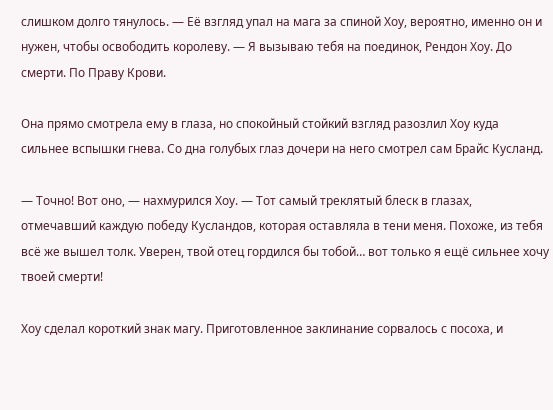слишком долго тянулось. — Её взгляд упал на мага за спиной Хоу, вероятно, именно он и нужен, чтобы освободить королеву. — Я вызываю тебя на поединок, Рендон Хоу. До смерти. По Праву Крови.

Она прямо смотрела ему в глаза, но спокойный стойкий взгляд разозлил Хоу куда сильнее вспышки гнева. Со дна голубых глаз дочери на него смотрел сам Брайс Кусланд.

— Точно! Вот оно, — нахмурился Хоу. — Тот самый треклятый блеск в глазах, отмечавший каждую победу Кусландов, которая оставляла в тени меня. Похоже, из тебя всё же вышел толк. Уверен, твой отец гордился бы тобой… вот только я ещё сильнее хочу твоей смерти!

Хоу сделал короткий знак магу. Приготовленное заклинание сорвалось с посоха, и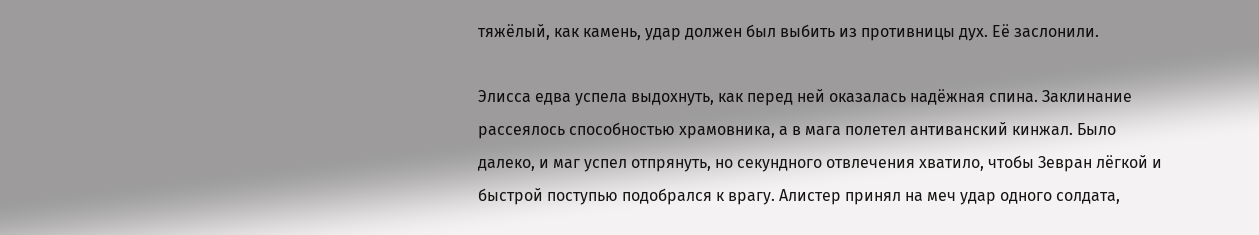тяжёлый, как камень, удар должен был выбить из противницы дух. Её заслонили.

Элисса едва успела выдохнуть, как перед ней оказалась надёжная спина. Заклинание рассеялось способностью храмовника, а в мага полетел антиванский кинжал. Было далеко, и маг успел отпрянуть, но секундного отвлечения хватило, чтобы Зевран лёгкой и быстрой поступью подобрался к врагу. Алистер принял на меч удар одного солдата,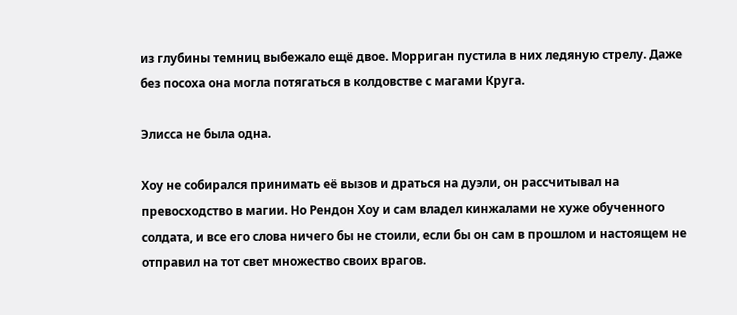из глубины темниц выбежало ещё двое. Морриган пустила в них ледяную стрелу. Даже без посоха она могла потягаться в колдовстве с магами Круга.

Элисса не была одна.

Хоу не собирался принимать её вызов и драться на дуэли, он рассчитывал на превосходство в магии. Но Рендон Хоу и сам владел кинжалами не хуже обученного солдата, и все его слова ничего бы не стоили, если бы он сам в прошлом и настоящем не отправил на тот свет множество своих врагов.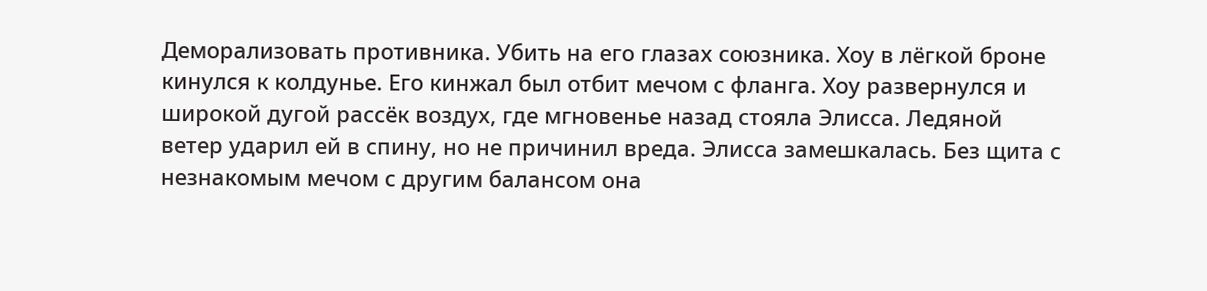Деморализовать противника. Убить на его глазах союзника. Хоу в лёгкой броне кинулся к колдунье. Его кинжал был отбит мечом с фланга. Хоу развернулся и широкой дугой рассёк воздух, где мгновенье назад стояла Элисса. Ледяной ветер ударил ей в спину, но не причинил вреда. Элисса замешкалась. Без щита с незнакомым мечом с другим балансом она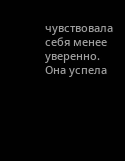чувствовала себя менее уверенно. Она успела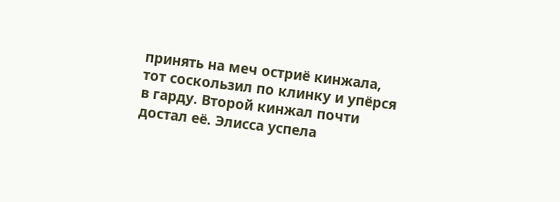принять на меч остриё кинжала, тот соскользил по клинку и упёрся в гарду. Второй кинжал почти достал её. Элисса успела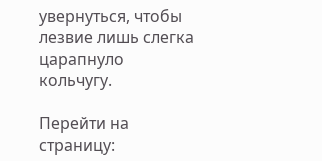увернуться, чтобы лезвие лишь слегка царапнуло кольчугу.

Перейти на страницу: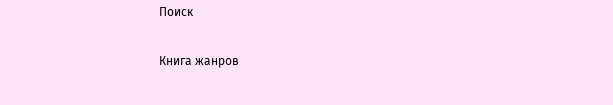Поиск

Книга жанров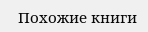Похожие книги